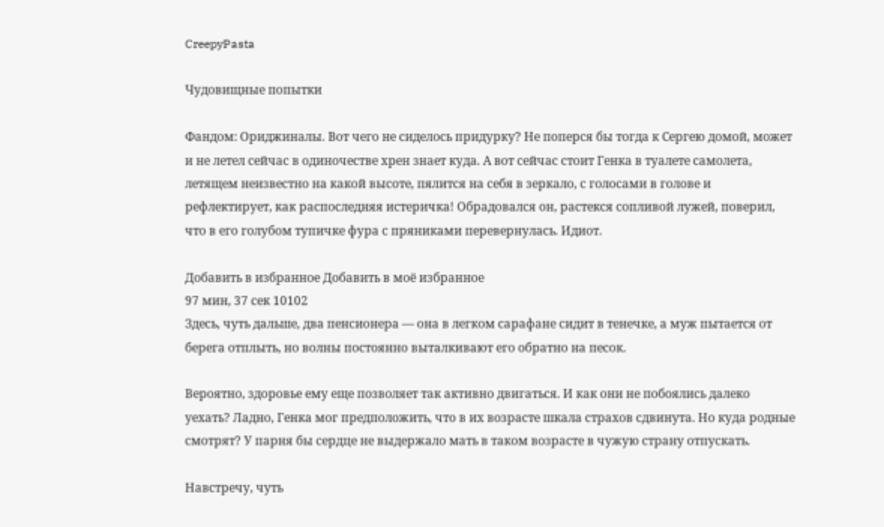CreepyPasta

Чудовищные попытки

Фандом: Ориджиналы. Вот чего не сиделось придурку? Не поперся бы тогда к Сергею домой, может и не летел сейчас в одиночестве хрен знает куда. А вот сейчас стоит Генка в туалете самолета, летящем неизвестно на какой высоте, пялится на себя в зеркало, с голосами в голове и рефлектирует, как распоследняя истеричка! Обрадовался он, растекся сопливой лужей, поверил, что в его голубом тупичке фура с пряниками перевернулась. Идиот.

Добавить в избранное Добавить в моё избранное
97 мин, 37 сек 10102
Здесь, чуть дальше, два пенсионера — она в легком сарафане сидит в тенечке, а муж пытается от берега отплыть, но волны постоянно выталкивают его обратно на песок.

Вероятно, здоровье ему еще позволяет так активно двигаться. И как они не побоялись далеко уехать? Ладно, Генка мог предположить, что в их возрасте шкала страхов сдвинута. Но куда родные смотрят? У парня бы сердце не выдержало мать в таком возрасте в чужую страну отпускать.

Навстречу, чуть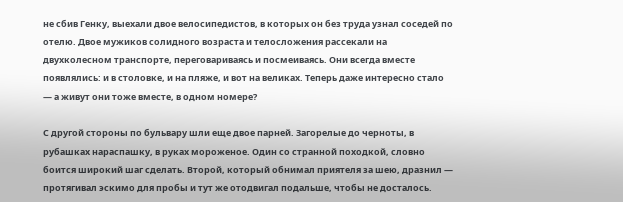не сбив Генку, выехали двое велосипедистов, в которых он без труда узнал соседей по отелю. Двое мужиков солидного возраста и телосложения рассекали на двухколесном транспорте, переговариваясь и посмеиваясь. Они всегда вместе появлялись: и в столовке, и на пляже, и вот на великах. Теперь даже интересно стало — а живут они тоже вместе, в одном номере?

С другой стороны по бульвару шли еще двое парней. Загорелые до черноты, в рубашках нараспашку, в руках мороженое. Один со странной походкой, словно боится широкий шаг сделать. Второй, который обнимал приятеля за шею, дразнил — протягивал эскимо для пробы и тут же отодвигал подальше, чтобы не досталось.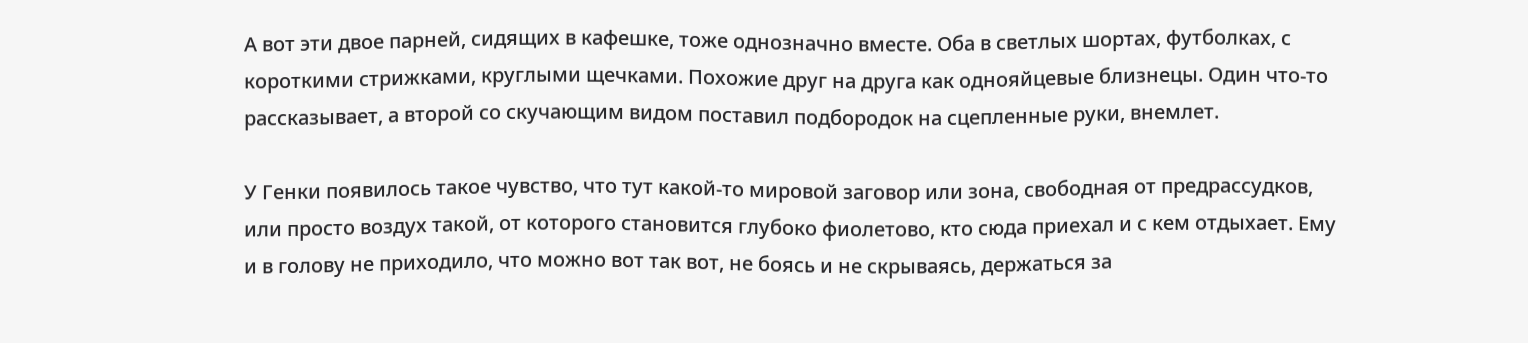А вот эти двое парней, сидящих в кафешке, тоже однозначно вместе. Оба в светлых шортах, футболках, с короткими стрижками, круглыми щечками. Похожие друг на друга как однояйцевые близнецы. Один что-то рассказывает, а второй со скучающим видом поставил подбородок на сцепленные руки, внемлет.

У Генки появилось такое чувство, что тут какой-то мировой заговор или зона, свободная от предрассудков, или просто воздух такой, от которого становится глубоко фиолетово, кто сюда приехал и с кем отдыхает. Ему и в голову не приходило, что можно вот так вот, не боясь и не скрываясь, держаться за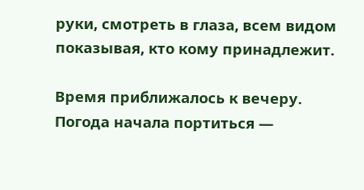руки, смотреть в глаза, всем видом показывая, кто кому принадлежит.

Время приближалось к вечеру. Погода начала портиться —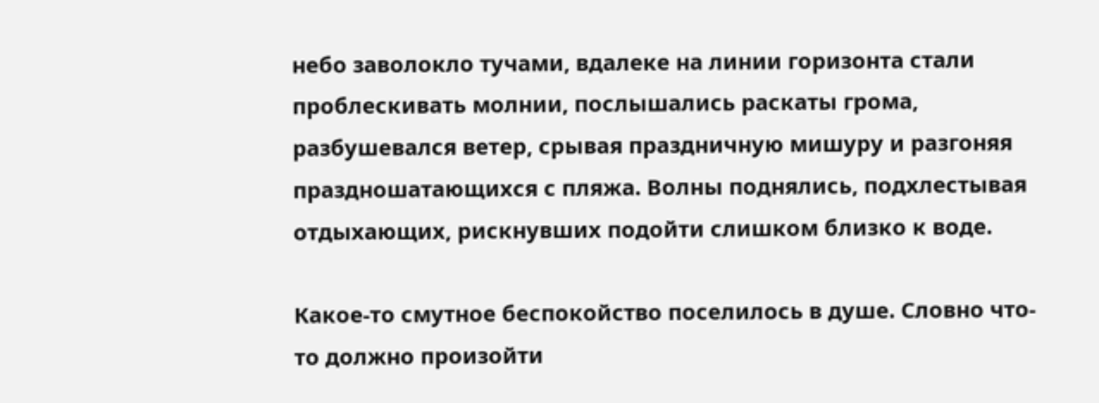небо заволокло тучами, вдалеке на линии горизонта стали проблескивать молнии, послышались раскаты грома, разбушевался ветер, срывая праздничную мишуру и разгоняя праздношатающихся с пляжа. Волны поднялись, подхлестывая отдыхающих, рискнувших подойти слишком близко к воде.

Какое-то смутное беспокойство поселилось в душе. Словно что-то должно произойти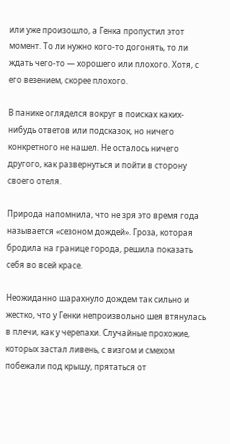или уже произошло, а Генка пропустил этот момент. То ли нужно кого-то догонять, то ли ждать чего-то — хорошего или плохого. Хотя, с его везением, скорее плохого.

В панике огляделся вокруг в поисках каких-нибудь ответов или подсказок, но ничего конкретного не нашел. Не осталось ничего другого, как развернуться и пойти в сторону своего отеля.

Природа напомнила, что не зря это время года называется «сезоном дождей». Гроза, которая бродила на границе города, решила показать себя во всей красе.

Неожиданно шарахнуло дождем так сильно и жестко, что у Генки непроизвольно шея втянулась в плечи, как у черепахи. Случайные прохожие, которых застал ливень, с визгом и смехом побежали под крышу, прятаться от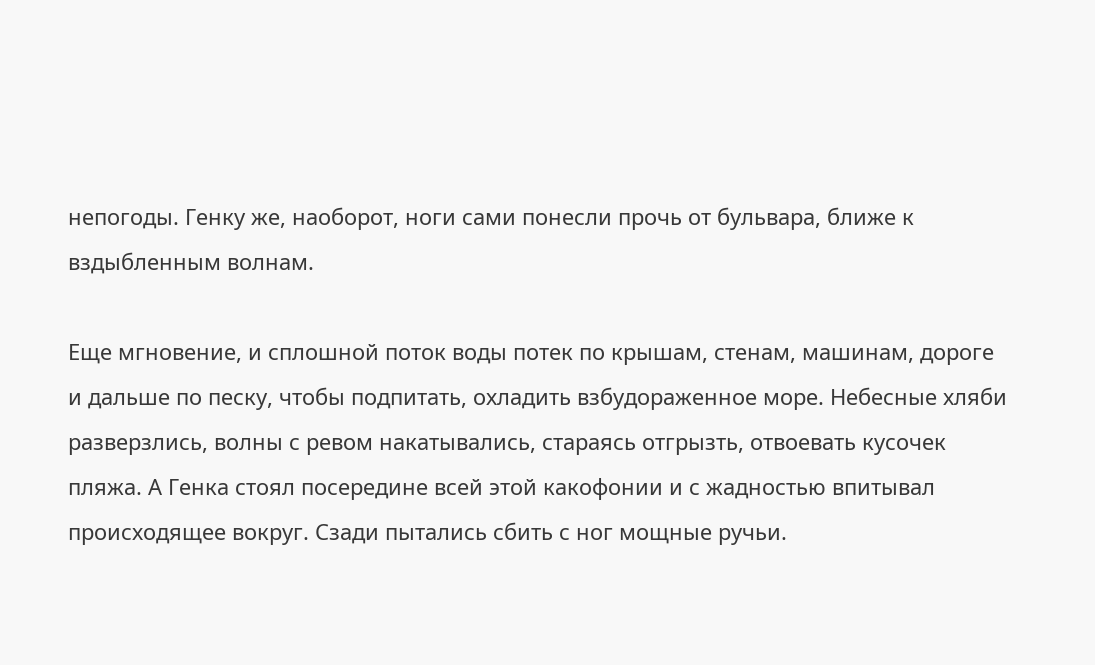непогоды. Генку же, наоборот, ноги сами понесли прочь от бульвара, ближе к вздыбленным волнам.

Еще мгновение, и сплошной поток воды потек по крышам, стенам, машинам, дороге и дальше по песку, чтобы подпитать, охладить взбудораженное море. Небесные хляби разверзлись, волны с ревом накатывались, стараясь отгрызть, отвоевать кусочек пляжа. А Генка стоял посередине всей этой какофонии и с жадностью впитывал происходящее вокруг. Сзади пытались сбить с ног мощные ручьи.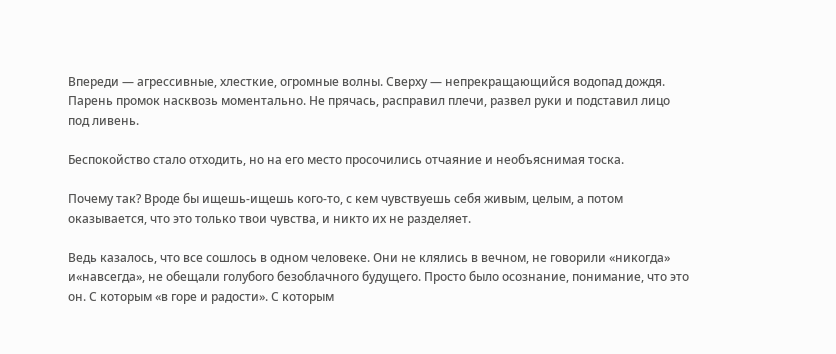Впереди — агрессивные, хлесткие, огромные волны. Сверху — непрекращающийся водопад дождя. Парень промок насквозь моментально. Не прячась, расправил плечи, развел руки и подставил лицо под ливень.

Беспокойство стало отходить, но на его место просочились отчаяние и необъяснимая тоска.

Почему так? Вроде бы ищешь-ищешь кого-то, с кем чувствуешь себя живым, целым, а потом оказывается, что это только твои чувства, и никто их не разделяет.

Ведь казалось, что все сошлось в одном человеке. Они не клялись в вечном, не говорили «никогда» и«навсегда», не обещали голубого безоблачного будущего. Просто было осознание, понимание, что это он. С которым «в горе и радости». С которым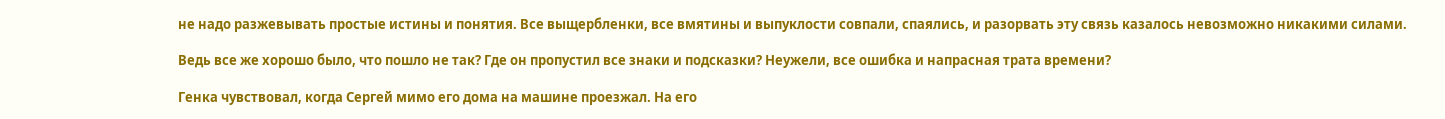не надо разжевывать простые истины и понятия. Все выщербленки, все вмятины и выпуклости совпали, спаялись, и разорвать эту связь казалось невозможно никакими силами.

Ведь все же хорошо было, что пошло не так? Где он пропустил все знаки и подсказки? Неужели, все ошибка и напрасная трата времени?

Генка чувствовал, когда Сергей мимо его дома на машине проезжал. На его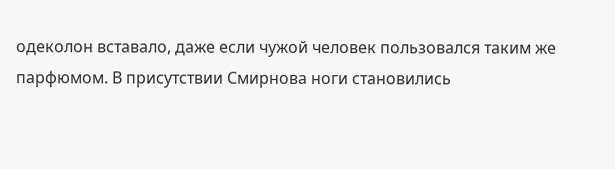одеколон вставало, даже если чужой человек пользовался таким же парфюмом. В присутствии Смирнова ноги становились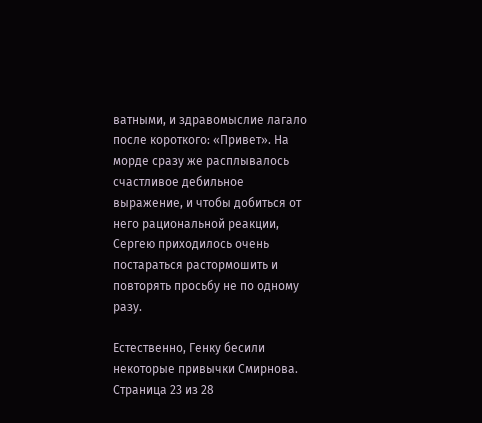ватными, и здравомыслие лагало после короткого: «Привет». На морде сразу же расплывалось счастливое дебильное выражение, и чтобы добиться от него рациональной реакции, Сергею приходилось очень постараться растормошить и повторять просьбу не по одному разу.

Естественно, Генку бесили некоторые привычки Смирнова.
Страница 23 из 28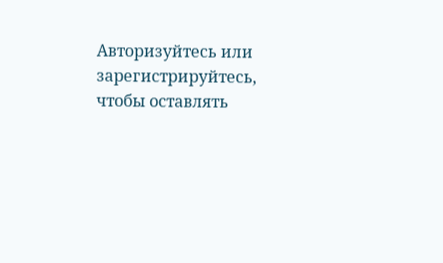Авторизуйтесь или зарегистрируйтесь, чтобы оставлять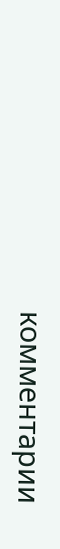комментарии